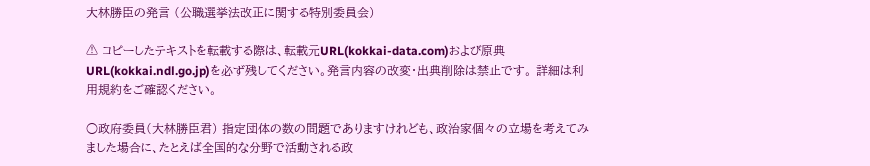大林勝臣の発言 (公職選挙法改正に関する特別委員会)

⚠ コピーしたテキストを転載する際は、転載元URL(kokkai-data.com)および原典URL(kokkai.ndl.go.jp)を必ず残してください。発言内容の改変・出典削除は禁止です。 詳細は利用規約をご確認ください。

○政府委員(大林勝臣君) 指定団体の数の問題でありますけれども、政治家個々の立場を考えてみました場合に、たとえば全国的な分野で活動される政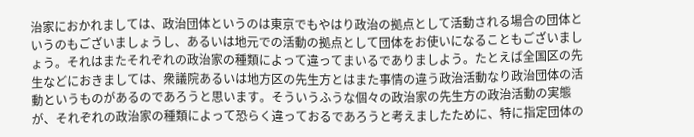治家におかれましては、政治団体というのは東京でもやはり政治の拠点として活動される場合の団体というのもございましょうし、あるいは地元での活動の拠点として団体をお使いになることもございましょう。それはまたそれぞれの政治家の種類によって違ってまいるでありましよう。たとえば全国区の先生などにおきましては、衆議院あるいは地方区の先生方とはまた事情の違う政治活動なり政治団体の活動というものがあるのであろうと思います。そういうふうな個々の政治家の先生方の政治活動の実態が、それぞれの政治家の種類によって恐らく違っておるであろうと考えましたために、特に指定団体の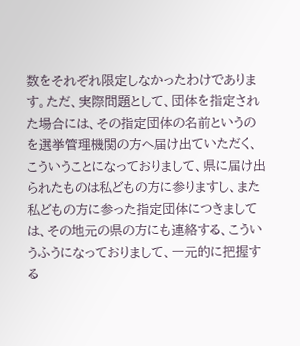数をそれぞれ限定しなかったわけであります。ただ、実際問題として、団体を指定された場合には、その指定団体の名前というのを選挙管理機関の方へ届け出ていただく、こういうことになっておりまして、県に届け出られたものは私どもの方に参りますし、また私どもの方に参った指定団体につきましては、その地元の県の方にも連絡する、こういうふうになっておりまして、一元的に把握する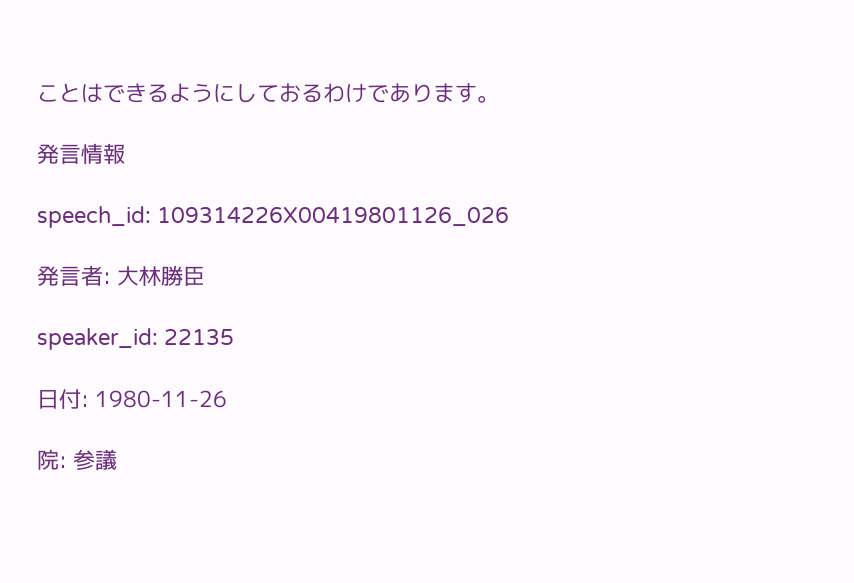ことはできるようにしておるわけであります。

発言情報

speech_id: 109314226X00419801126_026

発言者: 大林勝臣

speaker_id: 22135

日付: 1980-11-26

院: 参議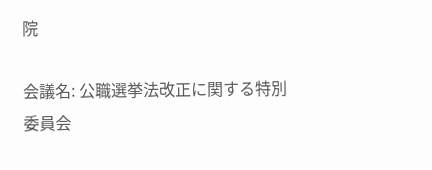院

会議名: 公職選挙法改正に関する特別委員会